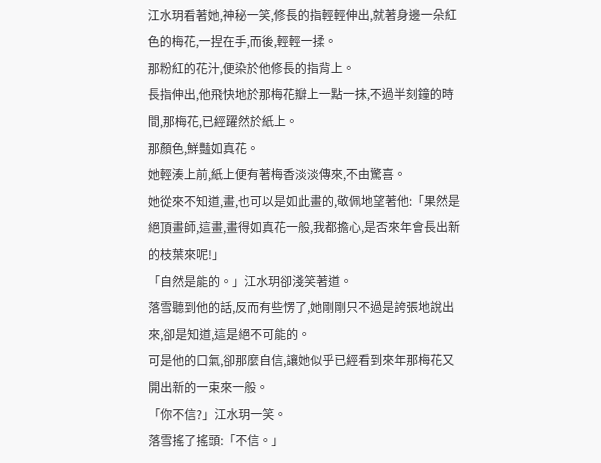江水玥看著她,神秘一笑,修長的指輕輕伸出,就著身邊一朵紅色的梅花,一捏在手,而後,輕輕一揉。
那粉紅的花汁,便染於他修長的指背上。
長指伸出,他飛快地於那梅花瓣上一點一抹,不過半刻鐘的時間,那梅花,已經躍然於紙上。
那顏色,鮮豔如真花。
她輕湊上前,紙上便有著梅香淡淡傳來,不由驚喜。
她從來不知道,畫,也可以是如此畫的,敬佩地望著他:「果然是絕頂畫師,這畫,畫得如真花一般,我都擔心,是否來年會長出新的枝葉來呢!」
「自然是能的。」江水玥卻淺笑著道。
落雪聽到他的話,反而有些愣了,她剛剛只不過是誇張地說出來,卻是知道,這是絕不可能的。
可是他的口氣,卻那麼自信,讓她似乎已經看到來年那梅花又開出新的一束來一般。
「你不信?」江水玥一笑。
落雪搖了搖頭:「不信。」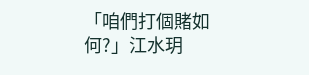「咱們打個賭如何?」江水玥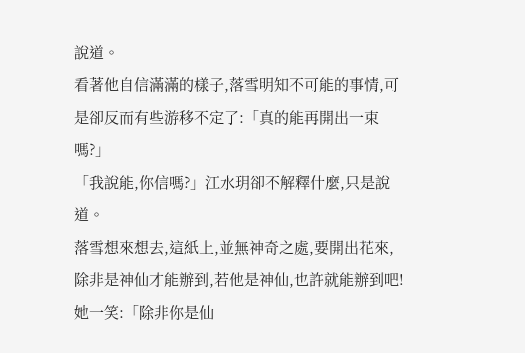說道。
看著他自信滿滿的樣子,落雪明知不可能的事情,可是卻反而有些游移不定了:「真的能再開出一束嗎?」
「我說能,你信嗎?」江水玥卻不解釋什麼,只是說道。
落雪想來想去,這紙上,並無神奇之處,要開出花來,除非是神仙才能辦到,若他是神仙,也許就能辦到吧!
她一笑:「除非你是仙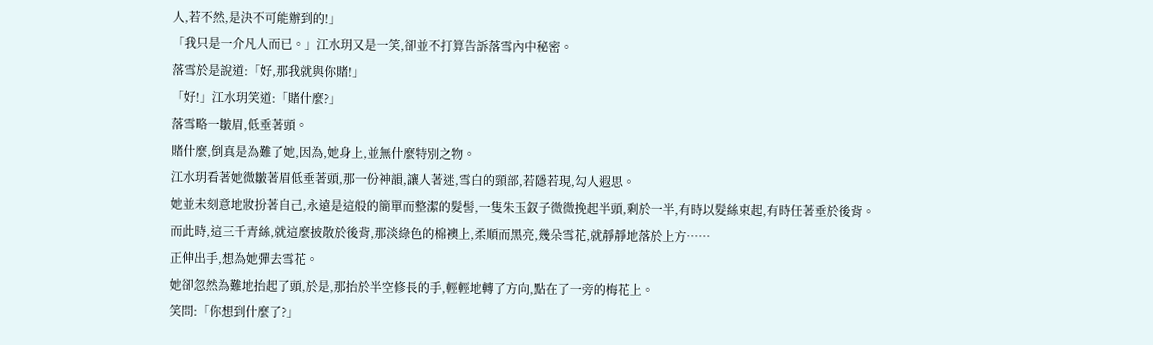人,若不然,是決不可能辦到的!」
「我只是一介凡人而已。」江水玥又是一笑,卻並不打算告訴落雪內中秘密。
落雪於是說道:「好,那我就與你賭!」
「好!」江水玥笑道:「賭什麼?」
落雪略一皺眉,低垂著頭。
賭什麼,倒真是為難了她,因為,她身上,並無什麼特別之物。
江水玥看著她微皺著眉低垂著頭,那一份神韻,讓人著迷,雪白的頸部,若隱若現,勾人遐思。
她並未刻意地妝扮著自己,永遠是這般的簡單而整潔的髮髻,一隻朱玉釵子微微挽起半頭,剩於一半,有時以髮絲束起,有時任著垂於後背。
而此時,這三千青絲,就這麼披散於後背,那淡綠色的棉襖上,柔順而黑亮,幾朵雪花,就靜靜地落於上方……
正伸出手,想為她彈去雪花。
她卻忽然為難地抬起了頭,於是,那抬於半空修長的手,輕輕地轉了方向,點在了一旁的梅花上。
笑問:「你想到什麼了?」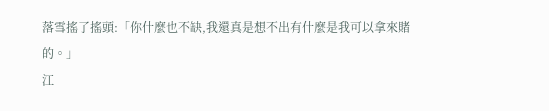落雪搖了搖頭:「你什麼也不缺,我還真是想不出有什麼是我可以拿來賭的。」
江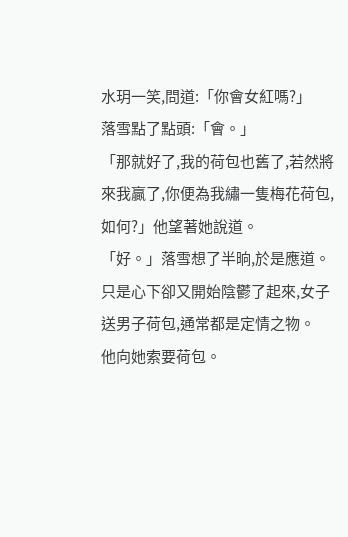水玥一笑,問道:「你會女紅嗎?」
落雪點了點頭:「會。」
「那就好了,我的荷包也舊了,若然將來我贏了,你便為我繡一隻梅花荷包,如何?」他望著她說道。
「好。」落雪想了半晌,於是應道。只是心下卻又開始陰鬱了起來,女子送男子荷包,通常都是定情之物。
他向她索要荷包。